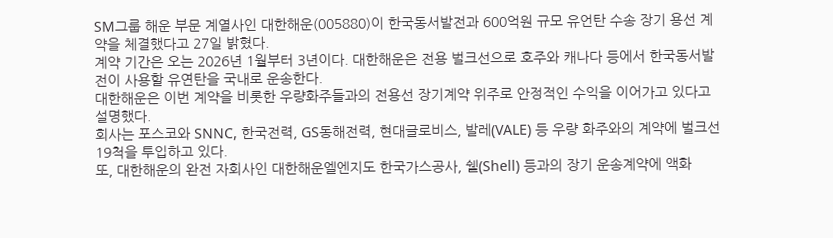SM그룹 해운 부문 계열사인 대한해운(005880)이 한국동서발전과 600억원 규모 유언탄 수송 장기 용선 계약을 체결했다고 27일 밝혔다.
계약 기간은 오는 2026년 1월부터 3년이다. 대한해운은 전용 벌크선으로 호주와 캐나다 등에서 한국동서발전이 사용할 유연탄을 국내로 운송한다.
대한해운은 이번 계약을 비롯한 우량화주들과의 전용선 장기계약 위주로 안정적인 수익을 이어가고 있다고 설명했다.
회사는 포스코와 SNNC, 한국전력, GS동해전력, 현대글로비스, 발레(VALE) 등 우량 화주와의 계약에 벌크선 19척을 투입하고 있다.
또, 대한해운의 완전 자회사인 대한해운엘엔지도 한국가스공사, 쉘(Shell) 등과의 장기 운송계약에 액화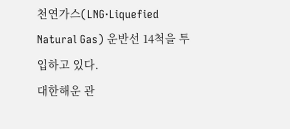천연가스(LNG·Liquefied Natural Gas) 운반선 14척을 투입하고 있다.
대한해운 관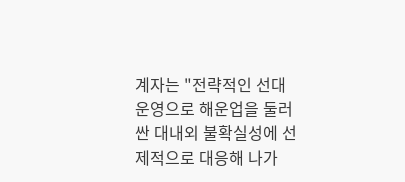계자는 "전략적인 선대 운영으로 해운업을 둘러싼 대내외 불확실성에 선제적으로 대응해 나가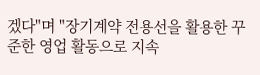겠다"며 "장기계약 전용선을 활용한 꾸준한 영업 활동으로 지속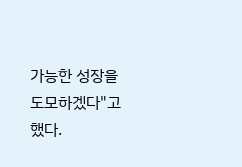가능한 성장을 도모하겠다"고 했다.